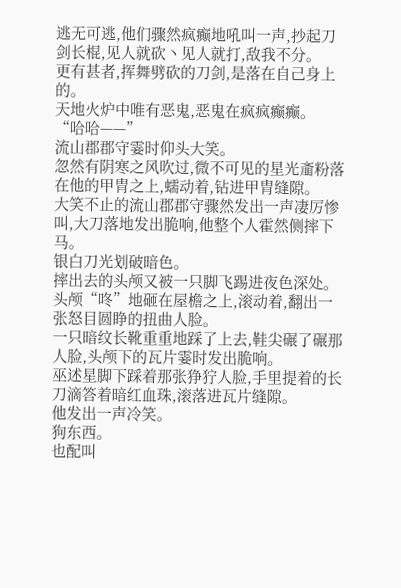逃无可逃,他们骤然疯癫地吼叫一声,抄起刀剑长棍,见人就砍丶见人就打,敌我不分。
更有甚者,挥舞劈砍的刀剑,是落在自己身上的。
天地火炉中唯有恶鬼,恶鬼在疯疯癫癫。
“哈哈——”
流山郡郡守霎时仰头大笑。
忽然有阴寒之风吹过,微不可见的星光齑粉落在他的甲胄之上,蠕动着,钻进甲胄缝隙。
大笑不止的流山郡郡守骤然发出一声凄厉惨叫,大刀落地发出脆响,他整个人霍然侧摔下马。
银白刀光划破暗色。
摔出去的头颅又被一只脚飞踢进夜色深处。
头颅“咚”地砸在屋檐之上,滚动着,翻出一张怒目圆睁的扭曲人脸。
一只暗纹长靴重重地踩了上去,鞋尖碾了碾那人脸,头颅下的瓦片霎时发出脆响。
巫述星脚下踩着那张狰狞人脸,手里提着的长刀滴答着暗红血珠,滚落进瓦片缝隙。
他发出一声冷笑。
狗东西。
也配叫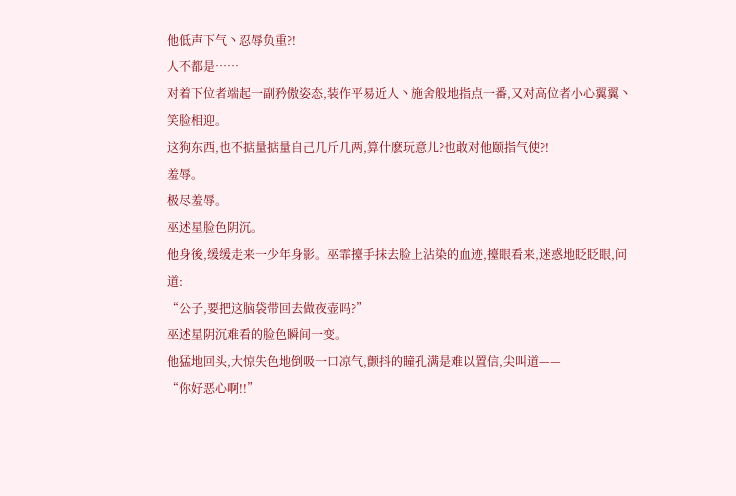他低声下气丶忍辱负重?!
人不都是……
对着下位者端起一副矜傲姿态,装作平易近人丶施舍般地指点一番,又对高位者小心翼翼丶笑脸相迎。
这狗东西,也不掂量掂量自己几斤几两,算什麽玩意儿?也敢对他颐指气使?!
羞辱。
极尽羞辱。
巫述星脸色阴沉。
他身後,缓缓走来一少年身影。巫霏擡手抹去脸上沾染的血迹,擡眼看来,迷惑地眨眨眼,问道:
“公子,要把这脑袋带回去做夜壶吗?”
巫述星阴沉难看的脸色瞬间一变。
他猛地回头,大惊失色地倒吸一口凉气,颤抖的瞳孔满是难以置信,尖叫道——
“你好恶心啊!!”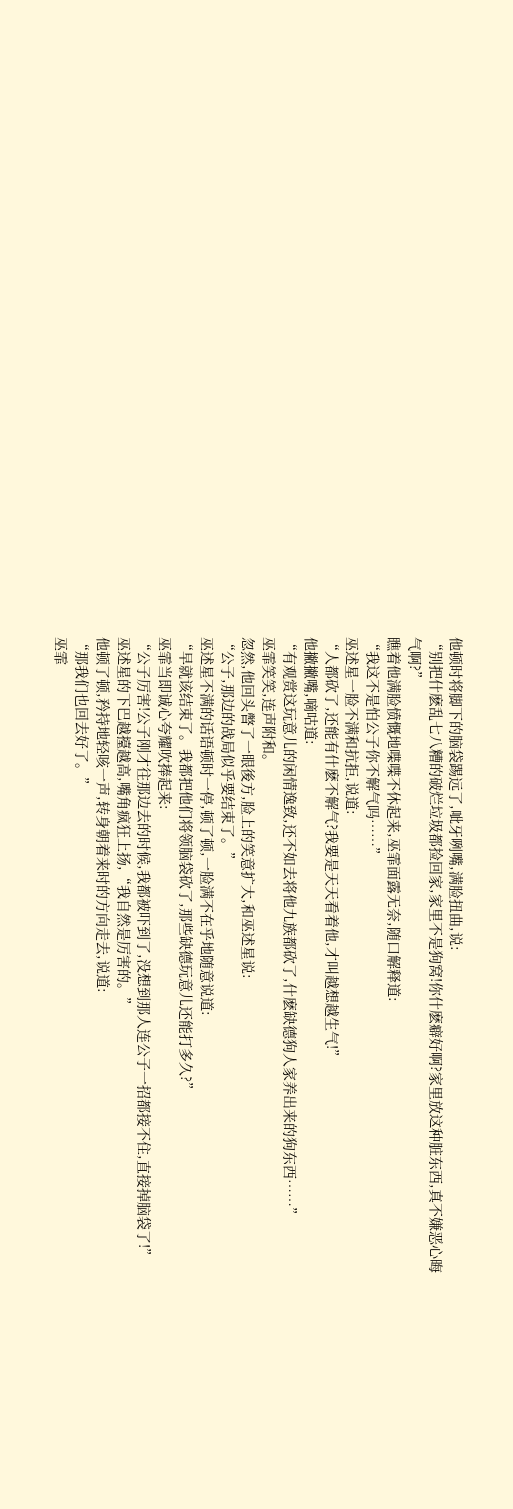他顿时将脚下的脑袋踢远了,呲牙咧嘴,满脸扭曲,说:
“别把什麽乱七八糟的破烂垃圾都捡回家,家里不是狗窝!你什麽癖好啊?家里放这种脏东西,真不嫌恶心晦气啊?”
瞧着他满脸愤慨地喋喋不休起来,巫霏面露无奈,随口解释道:
“我这不是怕公子你不解气吗……”
巫述星一脸不满和抗拒,说道:
“人都砍了,还能有什麽不解气?我要是天天看着他,才叫越想越生气!”
他撇撇嘴,嘀咕道:
“有观赏这玩意儿的闲情逸致,还不如去将他九族都砍了,什麽缺德狗人家养出来的狗东西……”
巫霏笑笑,连声附和。
忽然,他回头瞥了一眼後方,脸上的笑意扩大,和巫述星说:
“公子,那边的战局似乎要结束了。”
巫述星不满的话语顿时一停,顿了顿,一脸满不在乎地随意说道:
“早就该结束了。我都把他们将领脑袋砍了,那些缺德玩意儿还能打多久?”
巫霏当即诚心夸耀吹捧起来:
“公子厉害!公子刚才往那边去的时候,我都被吓到了,没想到那人连公子一招都接不住,直接掉脑袋了!”
巫述星的下巴越擡越高,嘴角疯狂上扬,“我自然是厉害的。”
他顿了顿,矜持地轻咳一声,转身朝着来时的方向走去,说道:
“那我们也回去好了。”
巫霏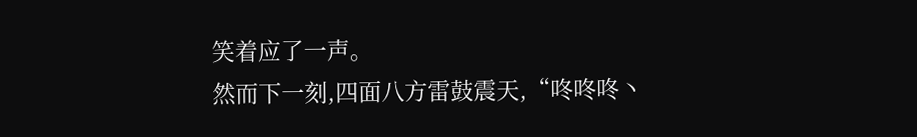笑着应了一声。
然而下一刻,四面八方雷鼓震天,“咚咚咚丶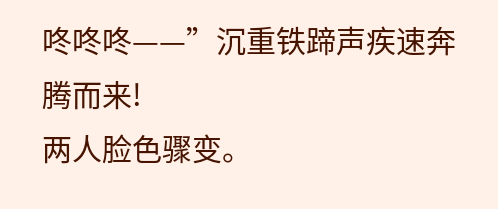咚咚咚——”沉重铁蹄声疾速奔腾而来!
两人脸色骤变。